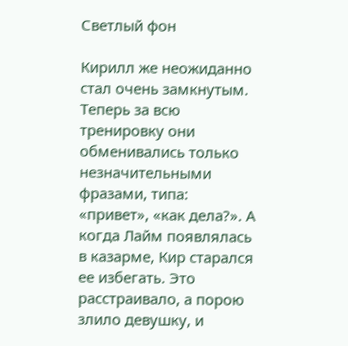Светлый фон

Кирилл же неожиданно стал очень замкнутым. Теперь за всю тренировку они обменивались только незначительными фразами, типа: «привет», «как дела?». А когда Лайм появлялась в казарме, Кир старался ее избегать. Это расстраивало, а порою злило девушку, и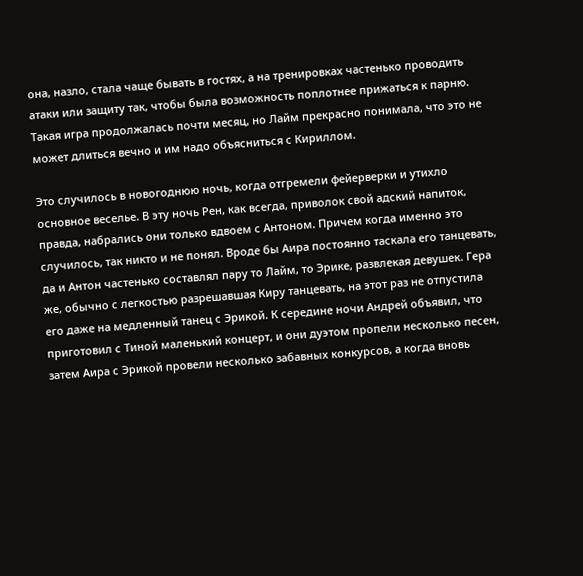она, назло, стала чаще бывать в гостях, а на тренировках частенько проводить атаки или защиту так, чтобы была возможность поплотнее прижаться к парню. Такая игра продолжалась почти месяц, но Лайм прекрасно понимала, что это не может длиться вечно и им надо объясниться с Кириллом.

Это случилось в новогоднюю ночь, когда отгремели фейерверки и утихло основное веселье. В эту ночь Рен, как всегда, приволок свой адский напиток, правда, набрались они только вдвоем с Антоном. Причем когда именно это случилось, так никто и не понял. Вроде бы Аира постоянно таскала его танцевать, да и Антон частенько составлял пару то Лайм, то Эрике, развлекая девушек. Гера же, обычно с легкостью разрешавшая Киру танцевать, на этот раз не отпустила его даже на медленный танец с Эрикой. К середине ночи Андрей объявил, что приготовил с Тиной маленький концерт, и они дуэтом пропели несколько песен, затем Аира с Эрикой провели несколько забавных конкурсов, а когда вновь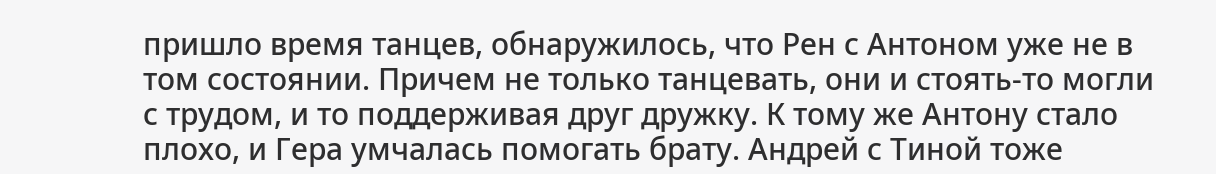пришло время танцев, обнаружилось, что Рен с Антоном уже не в том состоянии. Причем не только танцевать, они и стоять-то могли с трудом, и то поддерживая друг дружку. К тому же Антону стало плохо, и Гера умчалась помогать брату. Андрей с Тиной тоже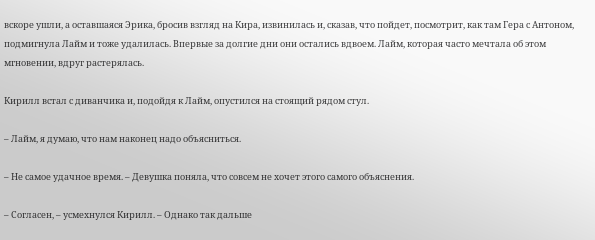вскоре ушли, а оставшаяся Эрика, бросив взгляд на Кира, извинилась и, сказав, что пойдет, посмотрит, как там Гера с Антоном, подмигнула Лайм и тоже удалилась. Впервые за долгие дни они остались вдвоем. Лайм, которая часто мечтала об этом мгновении, вдруг растерялась.

Кирилл встал с диванчика и, подойдя к Лайм, опустился на стоящий рядом стул.

– Лайм, я думаю, что нам наконец надо объясниться.

– Не самое удачное время. – Девушка поняла, что совсем не хочет этого самого объяснения.

– Согласен, – усмехнулся Кирилл. – Однако так дальше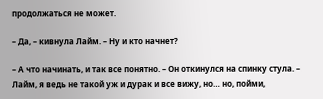продолжаться не может.

– Да, – кивнула Лайм. – Ну и кто начнет?

– А что начинать, и так все понятно. – Он откинулся на спинку стула. – Лайм, я ведь не такой уж и дурак и все вижу, но… но, пойми,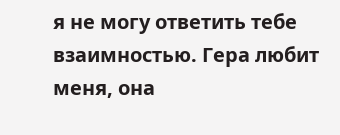я не могу ответить тебе взаимностью. Гера любит меня, она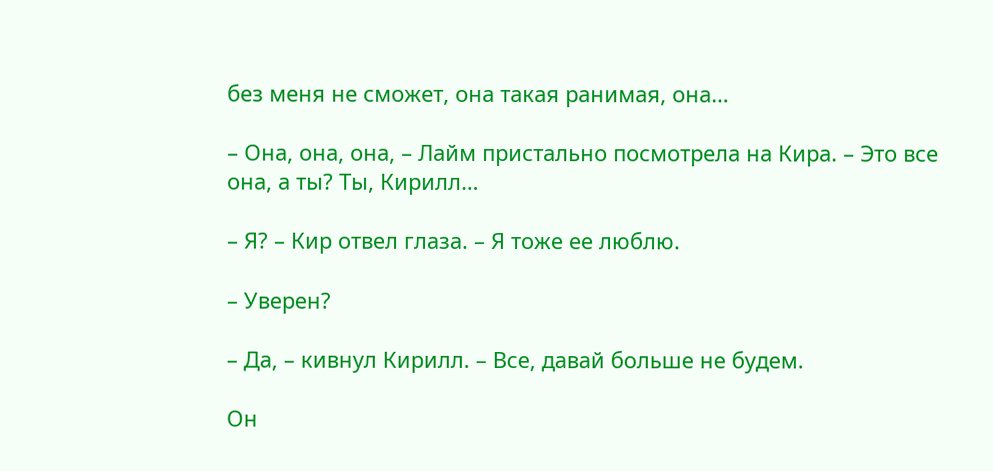без меня не сможет, она такая ранимая, она…

– Она, она, она, – Лайм пристально посмотрела на Кира. – Это все она, а ты? Ты, Кирилл…

– Я? – Кир отвел глаза. – Я тоже ее люблю.

– Уверен?

– Да, – кивнул Кирилл. – Все, давай больше не будем.

Он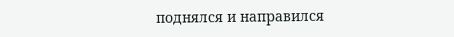поднялся и направился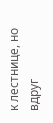к лестнице, но вдруг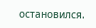остановился.